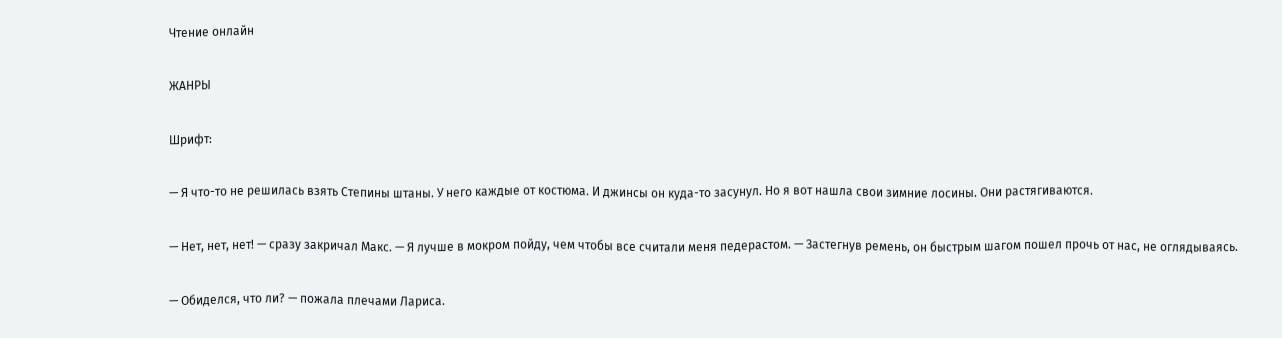Чтение онлайн

ЖАНРЫ

Шрифт:

— Я что-то не решилась взять Степины штаны. У него каждые от костюма. И джинсы он куда-то засунул. Но я вот нашла свои зимние лосины. Они растягиваются.

— Нет, нет, нет! — сразу закричал Макс. — Я лучше в мокром пойду, чем чтобы все считали меня педерастом. — Застегнув ремень, он быстрым шагом пошел прочь от нас, не оглядываясь.

— Обиделся, что ли? — пожала плечами Лариса.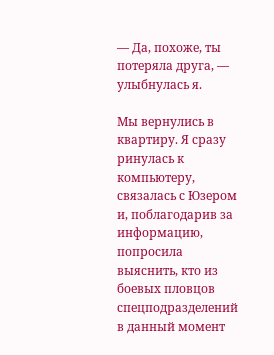— Да, похоже, ты потеряла друга, — улыбнулась я.

Мы вернулись в квартиру. Я сразу ринулась к компьютеру, связалась с Юзером и, поблагодарив за информацию, попросила выяснить, кто из боевых пловцов спецподразделений в данный момент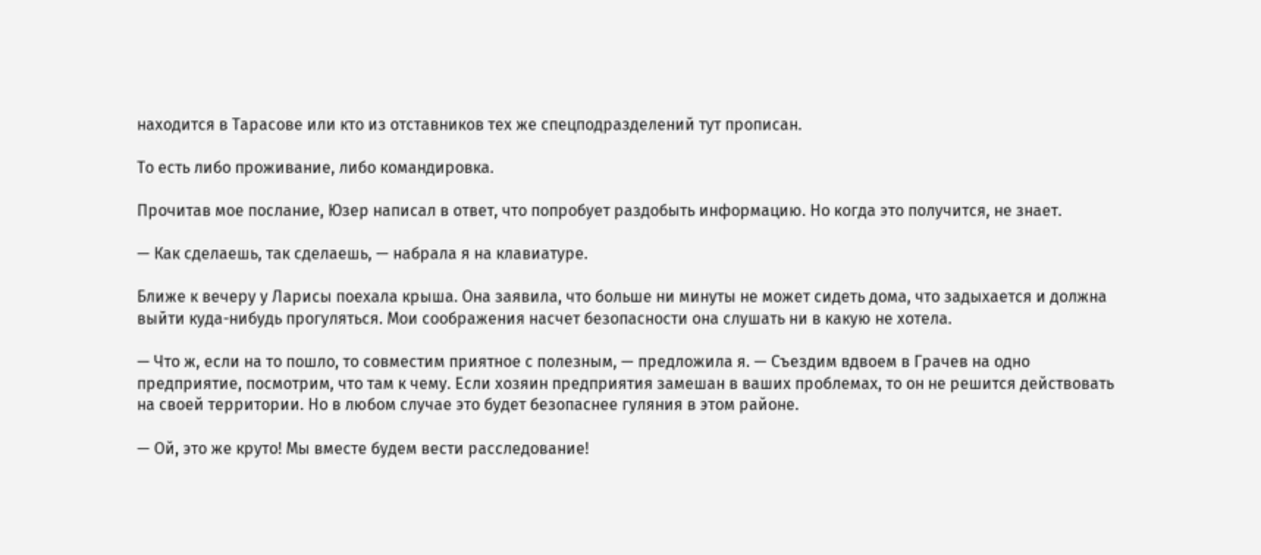находится в Тарасове или кто из отставников тех же спецподразделений тут прописан.

То есть либо проживание, либо командировка.

Прочитав мое послание, Юзер написал в ответ, что попробует раздобыть информацию. Но когда это получится, не знает.

— Как сделаешь, так сделаешь, — набрала я на клавиатуре.

Ближе к вечеру у Ларисы поехала крыша. Она заявила, что больше ни минуты не может сидеть дома, что задыхается и должна выйти куда-нибудь прогуляться. Мои соображения насчет безопасности она слушать ни в какую не хотела.

— Что ж, если на то пошло, то совместим приятное с полезным, — предложила я. — Съездим вдвоем в Грачев на одно предприятие, посмотрим, что там к чему. Если хозяин предприятия замешан в ваших проблемах, то он не решится действовать на своей территории. Но в любом случае это будет безопаснее гуляния в этом районе.

— Ой, это же круто! Мы вместе будем вести расследование!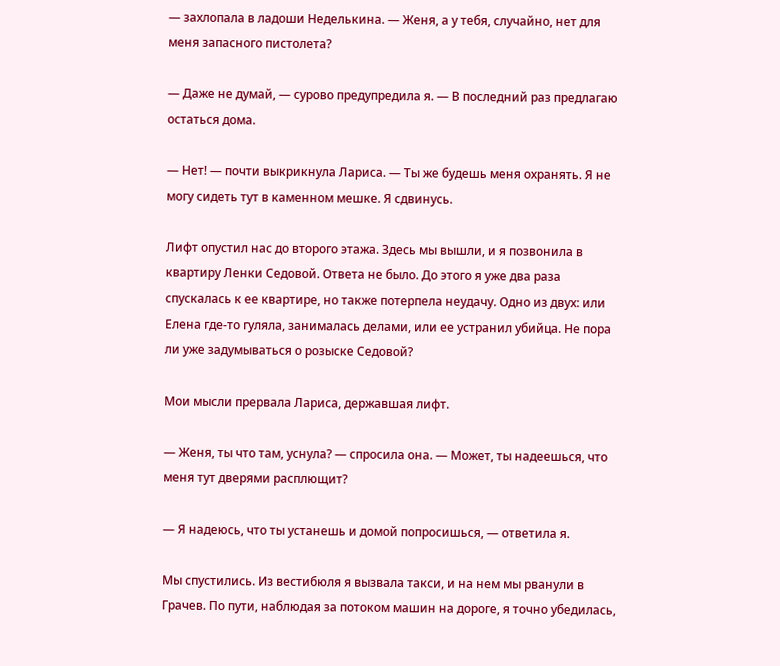— захлопала в ладоши Неделькина. — Женя, а у тебя, случайно, нет для меня запасного пистолета?

— Даже не думай, — сурово предупредила я. — В последний раз предлагаю остаться дома.

— Нет! — почти выкрикнула Лариса. — Ты же будешь меня охранять. Я не могу сидеть тут в каменном мешке. Я сдвинусь.

Лифт опустил нас до второго этажа. Здесь мы вышли, и я позвонила в квартиру Ленки Седовой. Ответа не было. До этого я уже два раза спускалась к ее квартире, но также потерпела неудачу. Одно из двух: или Елена где-то гуляла, занималась делами, или ее устранил убийца. Не пора ли уже задумываться о розыске Седовой?

Мои мысли прервала Лариса, державшая лифт.

— Женя, ты что там, уснула? — спросила она. — Может, ты надеешься, что меня тут дверями расплющит?

— Я надеюсь, что ты устанешь и домой попросишься, — ответила я.

Мы спустились. Из вестибюля я вызвала такси, и на нем мы рванули в Грачев. По пути, наблюдая за потоком машин на дороге, я точно убедилась,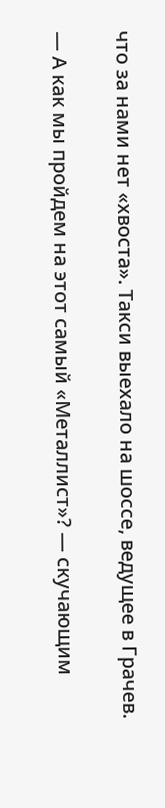что за нами нет «хвоста». Такси выехало на шоссе, ведущее в Грачев.

— А как мы пройдем на этот самый «Металлист»? — скучающим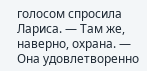голосом спросила Лариса. — Там же, наверно, охрана. — Она удовлетворенно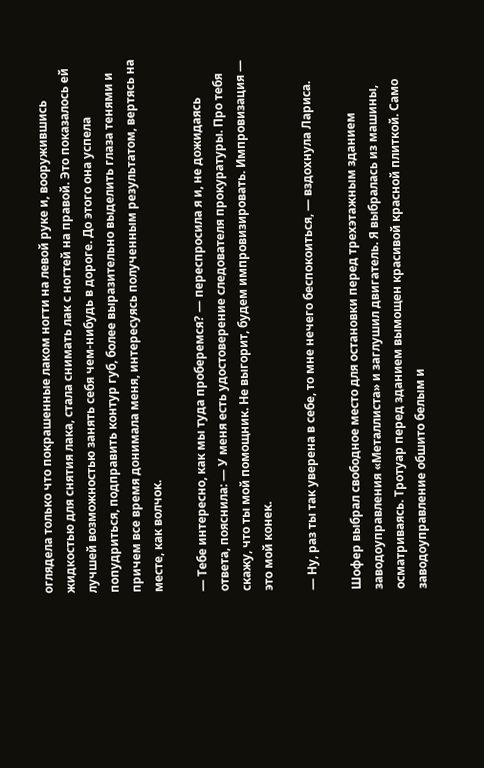оглядела только что покрашенные лаком ногти на левой руке и, вооружившись жидкостью для снятия лака, стала снимать лак с ногтей на правой. Это показалось ей лучшей возможностью занять себя чем-нибудь в дороге. До этого она успела попудриться, подправить контур губ, более выразительно выделить глаза тенями и причем все время донимала меня, интересуясь полученным результатом, вертясь на месте, как волчок.

— Тебе интересно, как мы туда проберемся? — переспросила я и, не дожидаясь ответа, пояснила: — У меня есть удостоверение следователя прокуратуры. Про тебя скажу, что ты мой помощник. Не выгорит, будем импровизировать. Импровизация — это мой конек.

— Ну, раз ты так уверена в себе, то мне нечего беспокоиться, — вздохнула Лариса.

Шофер выбрал свободное место для остановки перед трехэтажным зданием заводоуправления «Металлиста» и заглушил двигатель. Я выбралась из машины, осматриваясь. Тротуар перед зданием вымощен красивой красной плиткой. Само заводоуправление обшито белым и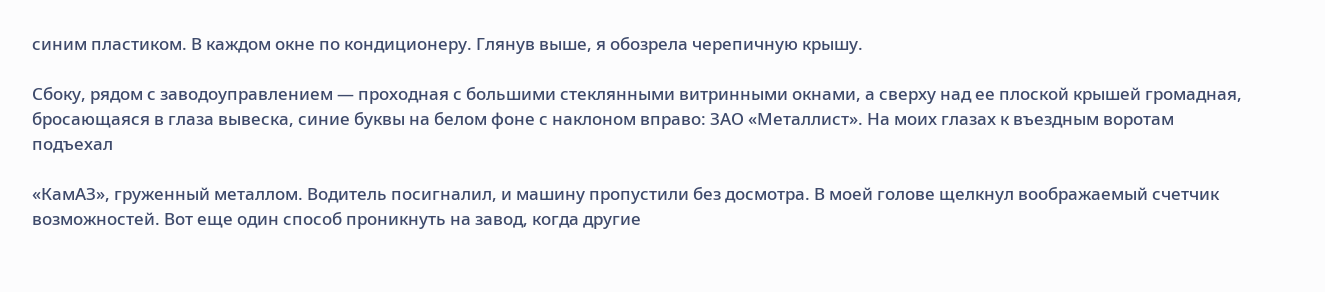синим пластиком. В каждом окне по кондиционеру. Глянув выше, я обозрела черепичную крышу.

Сбоку, рядом с заводоуправлением — проходная с большими стеклянными витринными окнами, а сверху над ее плоской крышей громадная, бросающаяся в глаза вывеска, синие буквы на белом фоне с наклоном вправо: ЗАО «Металлист». На моих глазах к въездным воротам подъехал

«КамАЗ», груженный металлом. Водитель посигналил, и машину пропустили без досмотра. В моей голове щелкнул воображаемый счетчик возможностей. Вот еще один способ проникнуть на завод, когда другие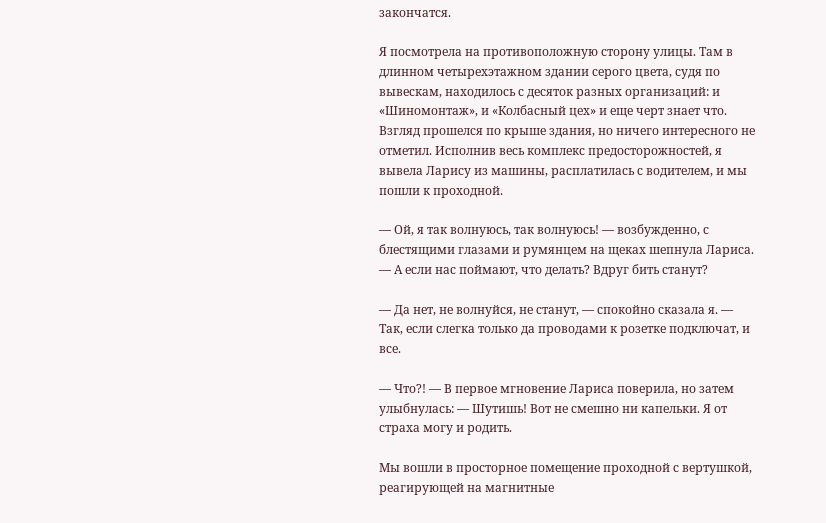закончатся.

Я посмотрела на противоположную сторону улицы. Там в длинном четырехэтажном здании серого цвета, судя по вывескам, находилось с десяток разных организаций: и «Шиномонтаж», и «Колбасный цех» и еще черт знает что. Взгляд прошелся по крыше здания, но ничего интересного не отметил. Исполнив весь комплекс предосторожностей, я вывела Ларису из машины, расплатилась с водителем, и мы пошли к проходной.

— Ой, я так волнуюсь, так волнуюсь! — возбужденно, с блестящими глазами и румянцем на щеках шепнула Лариса. — А если нас поймают, что делать? Вдруг бить станут?

— Да нет, не волнуйся, не станут, — спокойно сказала я. — Так, если слегка только да проводами к розетке подключат, и все.

— Что?! — В первое мгновение Лариса поверила, но затем улыбнулась: — Шутишь! Вот не смешно ни капельки. Я от страха могу и родить.

Мы вошли в просторное помещение проходной с вертушкой, реагирующей на магнитные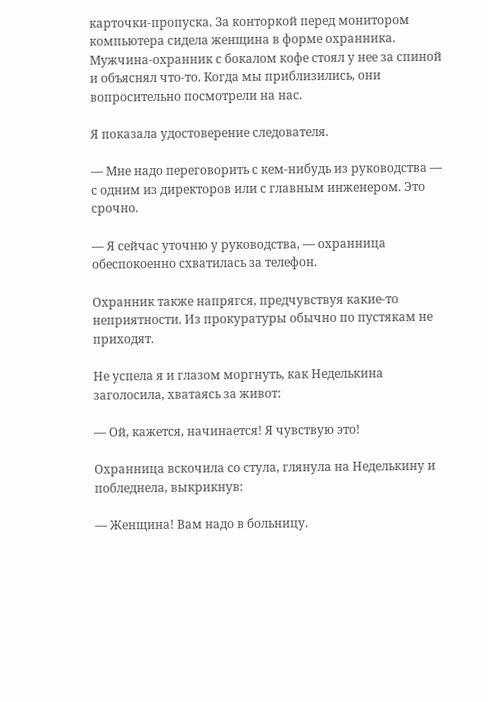карточки-пропуска. За конторкой перед монитором компьютера сидела женщина в форме охранника. Мужчина-охранник с бокалом кофе стоял у нее за спиной и объяснял что-то. Когда мы приблизились, они вопросительно посмотрели на нас.

Я показала удостоверение следователя.

— Мне надо переговорить с кем-нибудь из руководства — с одним из директоров или с главным инженером. Это срочно.

— Я сейчас уточню у руководства, — охранница обеспокоенно схватилась за телефон.

Охранник также напрягся, предчувствуя какие-то неприятности. Из прокуратуры обычно по пустякам не приходят.

Не успела я и глазом моргнуть, как Неделькина заголосила, хватаясь за живот:

— Ой, кажется, начинается! Я чувствую это!

Охранница вскочила со стула, глянула на Неделькину и побледнела, выкрикнув:

— Женщина! Вам надо в больницу.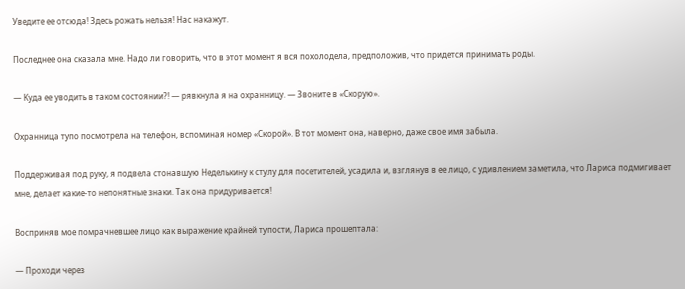Уведите ее отсюда! Здесь рожать нельзя! Нас накажут.

Последнее она сказала мне. Надо ли говорить, что в этот момент я вся похолодела, предположив, что придется принимать роды.

— Куда ее уводить в таком состоянии?! — рявкнула я на охранницу. — Звоните в «Скорую».

Охранница тупо посмотрела на телефон, вспоминая номер «Скорой». В тот момент она, наверно, даже свое имя забыла.

Поддерживая под руку, я подвела стонавшую Неделькину к стулу для посетителей, усадила и, взглянув в ее лицо, с удивлением заметила, что Лариса подмигивает мне, делает какие-то непонятные знаки. Так она придуривается!

Восприняв мое помрачневшее лицо как выражение крайней тупости, Лариса прошептала:

— Проходи через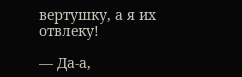вертушку, а я их отвлеку!

— Да-а,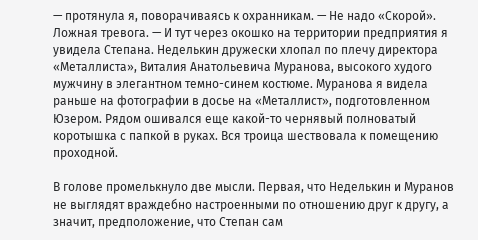— протянула я, поворачиваясь к охранникам. — Не надо «Скорой». Ложная тревога. — И тут через окошко на территории предприятия я увидела Степана. Неделькин дружески хлопал по плечу директора «Металлиста», Виталия Анатольевича Муранова, высокого худого мужчину в элегантном темно-синем костюме. Муранова я видела раньше на фотографии в досье на «Металлист», подготовленном Юзером. Рядом ошивался еще какой-то чернявый полноватый коротышка с папкой в руках. Вся троица шествовала к помещению проходной.

В голове промелькнуло две мысли. Первая, что Неделькин и Муранов не выглядят враждебно настроенными по отношению друг к другу, а значит, предположение, что Степан сам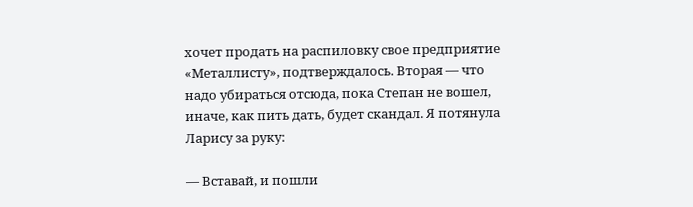хочет продать на распиловку свое предприятие «Металлисту», подтверждалось. Вторая — что надо убираться отсюда, пока Степан не вошел, иначе, как пить дать, будет скандал. Я потянула Ларису за руку:

— Вставай, и пошли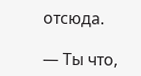отсюда.

— Ты что,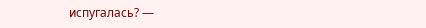испугалась? —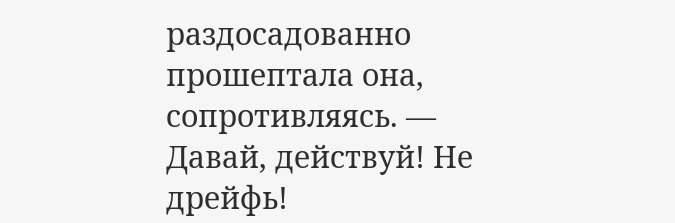раздосадованно прошептала она, сопротивляясь. — Давай, действуй! Не дрейфь!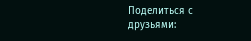Поделиться с друзьями: